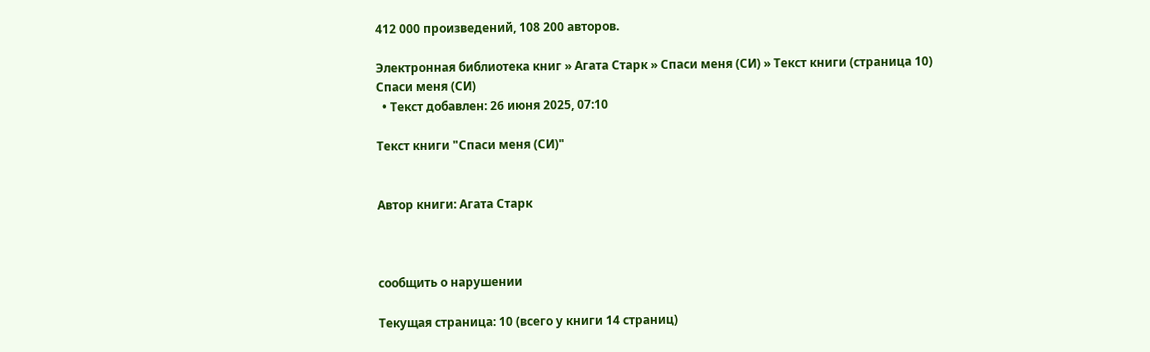412 000 произведений, 108 200 авторов.

Электронная библиотека книг » Агата Старк » Спаси меня (СИ) » Текст книги (страница 10)
Спаси меня (СИ)
  • Текст добавлен: 26 июня 2025, 07:10

Текст книги "Спаси меня (СИ)"


Автор книги: Агата Старк



сообщить о нарушении

Текущая страница: 10 (всего у книги 14 страниц)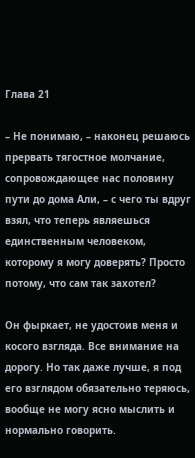Глава 21

– Не понимаю, – наконец решаюсь прервать тягостное молчание, сопровождающее нас половину пути до дома Али, – с чего ты вдруг взял, что теперь являешься единственным человеком, которому я могу доверять? Просто потому, что сам так захотел?

Он фыркает, не удостоив меня и косого взгляда. Все внимание на дорогу. Но так даже лучше, я под его взглядом обязательно теряюсь, вообще не могу ясно мыслить и нормально говорить.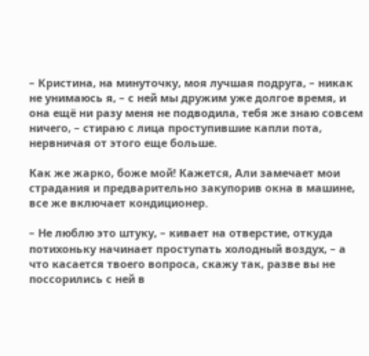– Кристина, на минуточку, моя лучшая подруга, – никак не унимаюсь я, – с ней мы дружим уже долгое время, и она ещё ни разу меня не подводила, тебя же знаю совсем ничего, – стираю с лица проступившие капли пота, нервничая от этого еще больше.

Как же жарко, боже мой! Кажется, Али замечает мои страдания и предварительно закупорив окна в машине, все же включает кондиционер.

– Не люблю это штуку, – кивает на отверстие, откуда потихоньку начинает проступать холодный воздух, – а что касается твоего вопроса, скажу так, разве вы не поссорились с ней в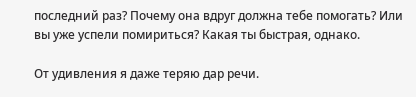последний раз? Почему она вдруг должна тебе помогать? Или вы уже успели помириться? Какая ты быстрая, однако.

От удивления я даже теряю дар речи.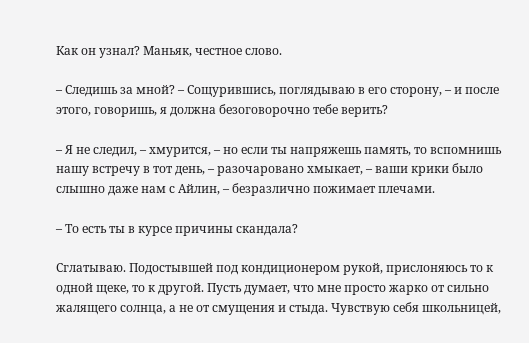Как он узнал? Маньяк, честное слово.

– Следишь за мной? – Сощурившись, поглядываю в его сторону, – и после этого, говоришь, я должна безоговорочно тебе верить?

– Я не следил, – хмурится, – но если ты напряжешь память, то вспомнишь нашу встречу в тот день, – разочаровано хмыкает, – ваши крики было слышно даже нам с Айлин, – безразлично пожимает плечами.

– То есть ты в курсе причины скандала?

Сглатываю. Подостывшей под кондиционером рукой, прислоняюсь то к одной щеке, то к другой. Пусть думает, что мне просто жарко от сильно жалящего солнца, а не от смущения и стыда. Чувствую себя школьницей,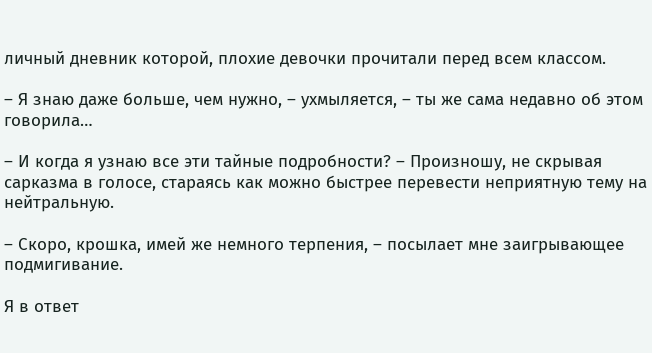личный дневник которой, плохие девочки прочитали перед всем классом.

– Я знаю даже больше, чем нужно, – ухмыляется, – ты же сама недавно об этом говорила…

– И когда я узнаю все эти тайные подробности? – Произношу, не скрывая сарказма в голосе, стараясь как можно быстрее перевести неприятную тему на нейтральную.

– Скоро, крошка, имей же немного терпения, – посылает мне заигрывающее подмигивание.

Я в ответ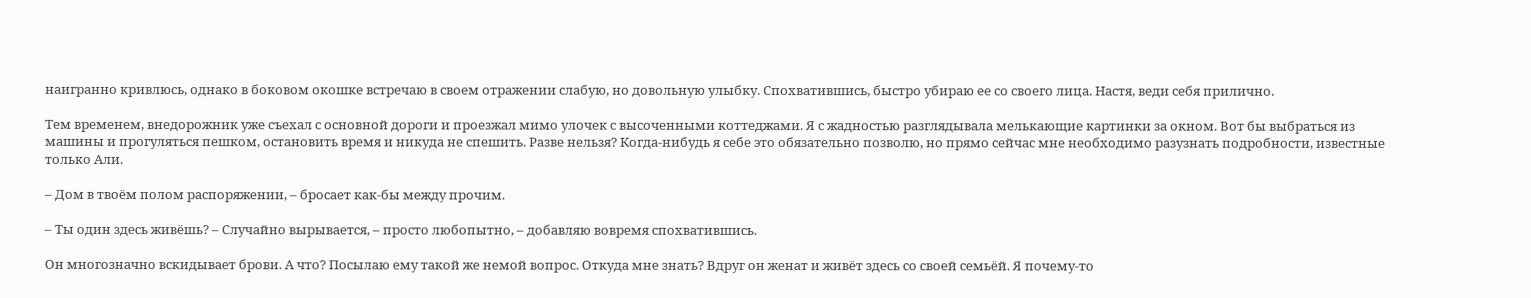наигранно кривлюсь, однако в боковом окошке встречаю в своем отражении слабую, но довольную улыбку. Спохватившись, быстро убираю ее со своего лица. Настя, веди себя прилично.

Тем временем, внедорожник уже съехал с основной дороги и проезжал мимо улочек с высоченными коттеджами. Я с жадностью разглядывала мелькающие картинки за окном. Вот бы выбраться из машины и прогуляться пешком, остановить время и никуда не спешить. Разве нельзя? Когда-нибудь я себе это обязательно позволю, но прямо сейчас мне необходимо разузнать подробности, известные только Али.

– Дом в твоём полом распоряжении, – бросает как-бы между прочим.

– Ты один здесь живёшь? – Случайно вырывается, – просто любопытно, – добавляю вовремя спохватившись.

Он многозначно вскидывает брови. А что? Посылаю ему такой же немой вопрос. Откуда мне знать? Вдруг он женат и живёт здесь со своей семьёй. Я почему-то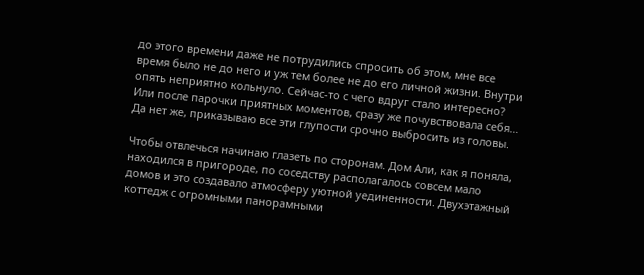до этого времени даже не потрудились спросить об этом, мне все время было не до него и уж тем более не до его личной жизни. Внутри опять неприятно кольнуло. Сейчас-то с чего вдруг стало интересно? Или после парочки приятных моментов, сразу же почувствовала себя… Да нет же, приказываю все эти глупости срочно выбросить из головы.

Чтобы отвлечься начинаю глазеть по сторонам. Дом Али, как я поняла, находился в пригороде, по соседству располагалось совсем мало домов и это создавало атмосферу уютной уединенности. Двухэтажный коттедж с огромными панорамными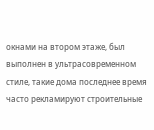окнами на втором этаже, был выполнен в ультрасовременном стиле, такие дома последнее время часто рекламируют строительные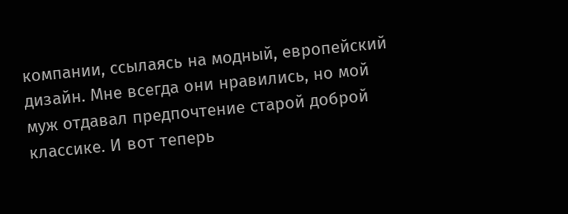компании, ссылаясь на модный, европейский дизайн. Мне всегда они нравились, но мой муж отдавал предпочтение старой доброй классике. И вот теперь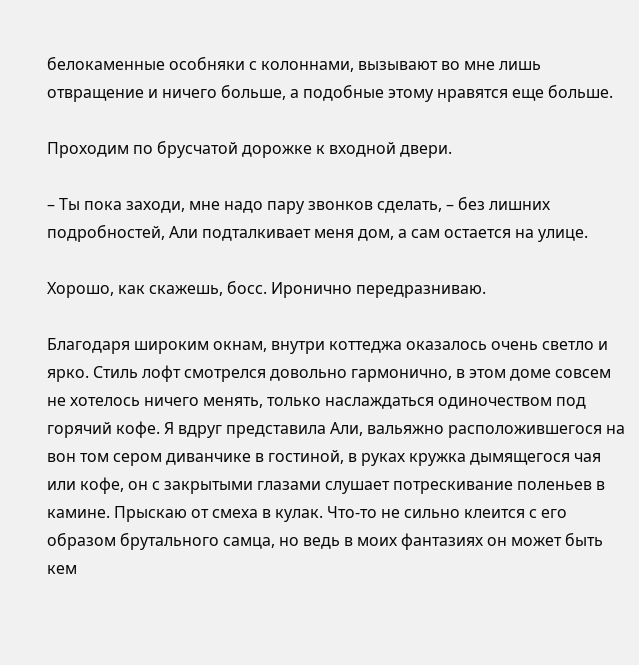белокаменные особняки с колоннами, вызывают во мне лишь отвращение и ничего больше, а подобные этому нравятся еще больше.

Проходим по брусчатой дорожке к входной двери.

– Ты пока заходи, мне надо пару звонков сделать, – без лишних подробностей, Али подталкивает меня дом, а сам остается на улице.

Хорошо, как скажешь, босс. Иронично передразниваю.

Благодаря широким окнам, внутри коттеджа оказалось очень светло и ярко. Стиль лофт смотрелся довольно гармонично, в этом доме совсем не хотелось ничего менять, только наслаждаться одиночеством под горячий кофе. Я вдруг представила Али, вальяжно расположившегося на вон том сером диванчике в гостиной, в руках кружка дымящегося чая или кофе, он с закрытыми глазами слушает потрескивание поленьев в камине. Прыскаю от смеха в кулак. Что-то не сильно клеится с его образом брутального самца, но ведь в моих фантазиях он может быть кем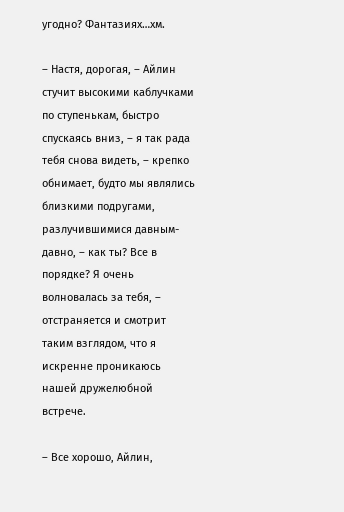угодно? Фантазиях…хм.

– Настя, дорогая, – Айлин стучит высокими каблучками по ступенькам, быстро спускаясь вниз, – я так рада тебя снова видеть, – крепко обнимает, будто мы являлись близкими подругами, разлучившимися давным-давно, – как ты? Все в порядке? Я очень волновалась за тебя, – отстраняется и смотрит таким взглядом, что я искренне проникаюсь нашей дружелюбной встрече.

– Все хорошо, Айлин,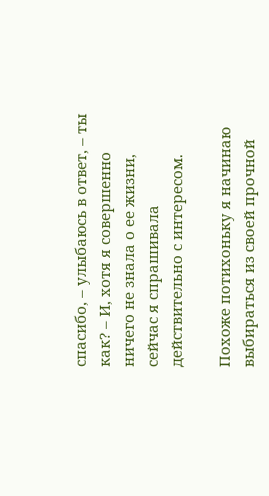спасибо, – улыбаюсь в ответ, – ты как? – И, хотя я совершенно ничего не знала о ее жизни, сейчас я спрашивала действительно с интересом.

Похоже потихоньку я начинаю выбираться из своей прочной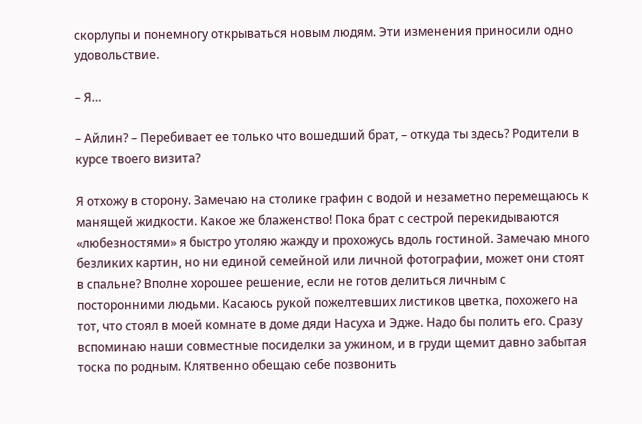скорлупы и понемногу открываться новым людям. Эти изменения приносили одно удовольствие.

– Я…

– Айлин? – Перебивает ее только что вошедший брат, – откуда ты здесь? Родители в курсе твоего визита?

Я отхожу в сторону. Замечаю на столике графин с водой и незаметно перемещаюсь к манящей жидкости. Какое же блаженство! Пока брат с сестрой перекидываются «любезностями» я быстро утоляю жажду и прохожусь вдоль гостиной. Замечаю много безликих картин, но ни единой семейной или личной фотографии, может они стоят в спальне? Вполне хорошее решение, если не готов делиться личным с посторонними людьми. Касаюсь рукой пожелтевших листиков цветка, похожего на тот, что стоял в моей комнате в доме дяди Насуха и Эдже. Надо бы полить его. Сразу вспоминаю наши совместные посиделки за ужином, и в груди щемит давно забытая тоска по родным. Клятвенно обещаю себе позвонить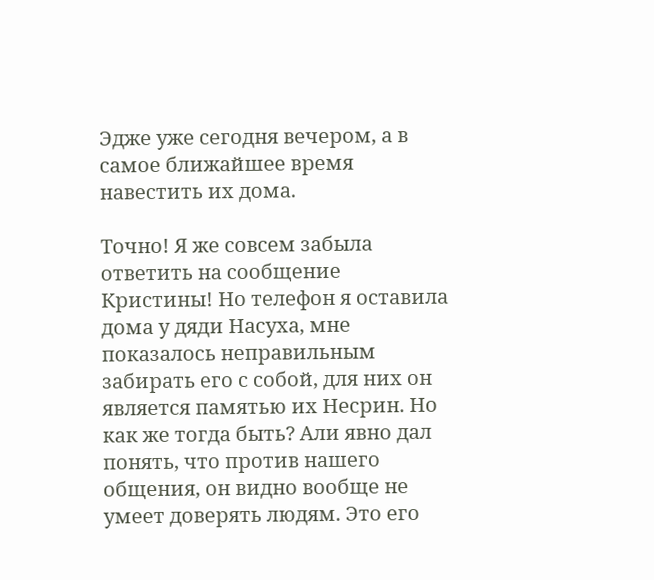Эдже уже сегодня вечером, а в самое ближайшее время навестить их дома.

Точно! Я же совсем забыла ответить на сообщение Кристины! Но телефон я оставила дома у дяди Насуха, мне показалось неправильным забирать его с собой, для них он является памятью их Несрин. Но как же тогда быть? Али явно дал понять, что против нашего общения, он видно вообще не умеет доверять людям. Это его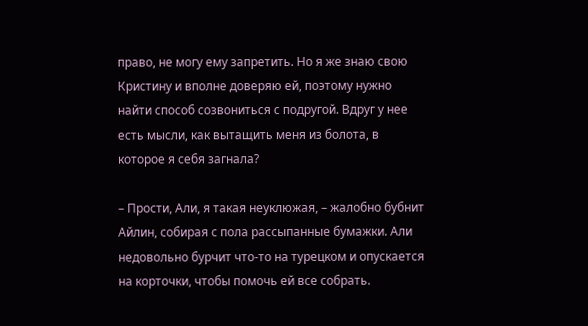право, не могу ему запретить. Но я же знаю свою Кристину и вполне доверяю ей, поэтому нужно найти способ созвониться с подругой. Вдруг у нее есть мысли, как вытащить меня из болота, в которое я себя загнала?

– Прости, Али, я такая неуклюжая, – жалобно бубнит Айлин, собирая с пола рассыпанные бумажки. Али недовольно бурчит что-то на турецком и опускается на корточки, чтобы помочь ей все собрать.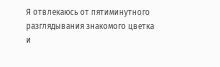Я отвлекаюсь от пятиминутного разглядывания знакомого цветка и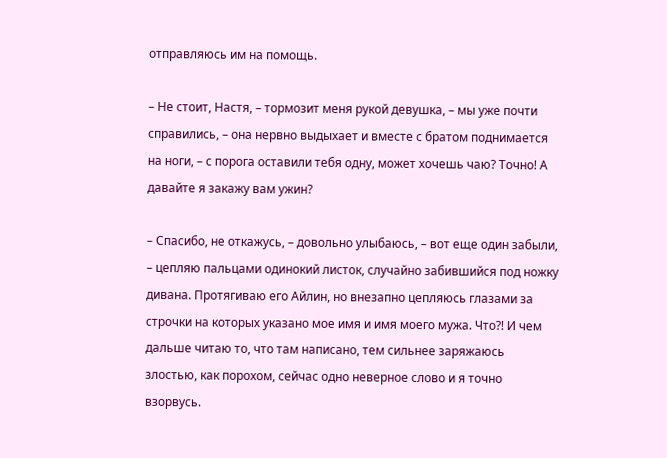отправляюсь им на помощь.

– Не стоит, Настя, – тормозит меня рукой девушка, – мы уже почти справились, – она нервно выдыхает и вместе с братом поднимается на ноги, – с порога оставили тебя одну, может хочешь чаю? Точно! А давайте я закажу вам ужин?

– Спасибо, не откажусь, – довольно улыбаюсь, – вот еще один забыли, – цепляю пальцами одинокий листок, случайно забившийся под ножку дивана. Протягиваю его Айлин, но внезапно цепляюсь глазами за строчки на которых указано мое имя и имя моего мужа. Что?! И чем дальше читаю то, что там написано, тем сильнее заряжаюсь злостью, как порохом, сейчас одно неверное слово и я точно взорвусь.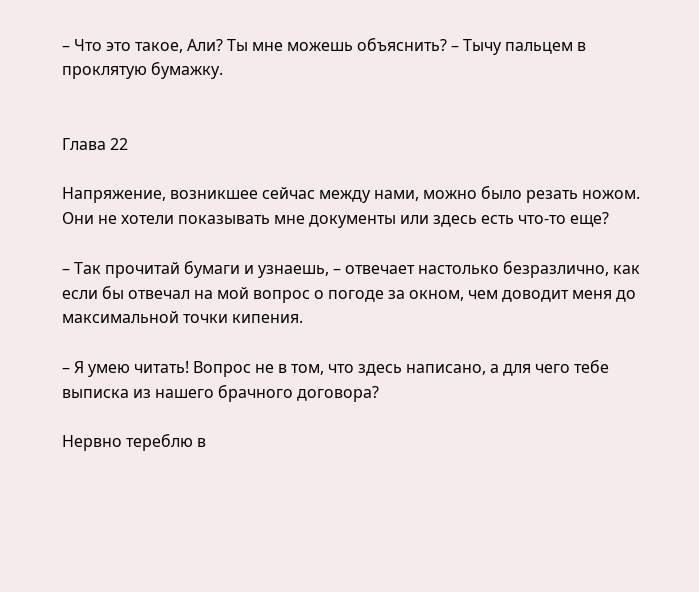– Что это такое, Али? Ты мне можешь объяснить? – Тычу пальцем в проклятую бумажку.


Глава 22

Напряжение, возникшее сейчас между нами, можно было резать ножом. Они не хотели показывать мне документы или здесь есть что-то еще?

– Так прочитай бумаги и узнаешь, – отвечает настолько безразлично, как если бы отвечал на мой вопрос о погоде за окном, чем доводит меня до максимальной точки кипения.

– Я умею читать! Вопрос не в том, что здесь написано, а для чего тебе выписка из нашего брачного договора?

Нервно тереблю в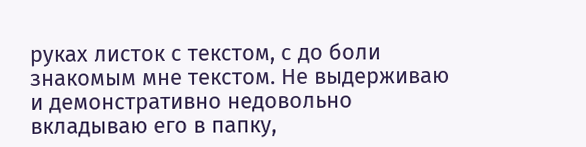руках листок с текстом, с до боли знакомым мне текстом. Не выдерживаю и демонстративно недовольно вкладываю его в папку,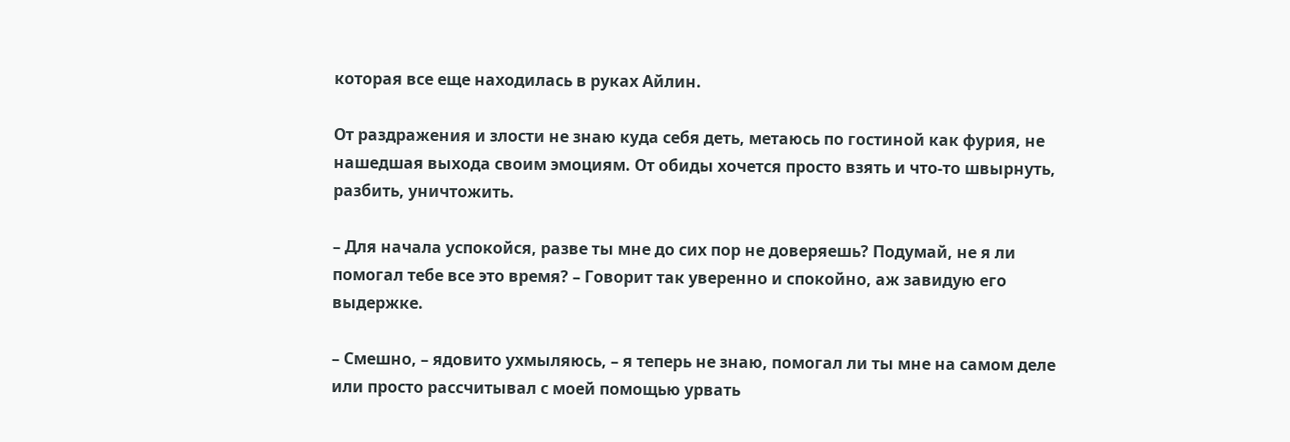которая все еще находилась в руках Айлин.

От раздражения и злости не знаю куда себя деть, метаюсь по гостиной как фурия, не нашедшая выхода своим эмоциям. От обиды хочется просто взять и что-то швырнуть, разбить, уничтожить.

– Для начала успокойся, разве ты мне до сих пор не доверяешь? Подумай, не я ли помогал тебе все это время? – Говорит так уверенно и спокойно, аж завидую его выдержке.

– Смешно, – ядовито ухмыляюсь, – я теперь не знаю, помогал ли ты мне на самом деле или просто рассчитывал с моей помощью урвать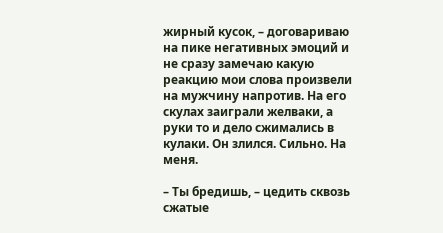жирный кусок, – договариваю на пике негативных эмоций и не сразу замечаю какую реакцию мои слова произвели на мужчину напротив. На его скулах заиграли желваки, а руки то и дело сжимались в кулаки. Он злился. Сильно. На меня.

– Ты бредишь, – цедить сквозь сжатые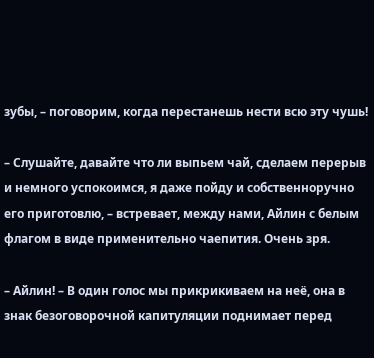зубы, – поговорим, когда перестанешь нести всю эту чушь!

– Слушайте, давайте что ли выпьем чай, сделаем перерыв и немного успокоимся, я даже пойду и собственноручно его приготовлю, – встревает, между нами, Айлин с белым флагом в виде применительно чаепития. Очень зря.

– Айлин! – В один голос мы прикрикиваем на неё, она в знак безоговорочной капитуляции поднимает перед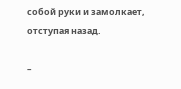собой руки и замолкает, отступая назад.

–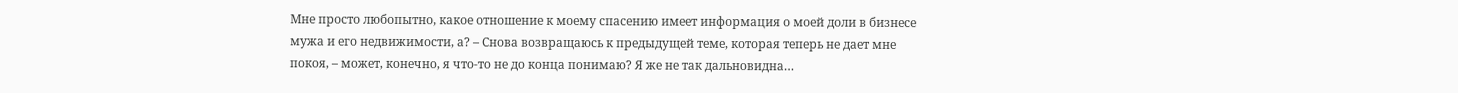Мне просто любопытно, какое отношение к моему спасению имеет информация о моей доли в бизнесе мужа и его недвижимости, а? – Снова возвращаюсь к предыдущей теме, которая теперь не дает мне покоя, – может, конечно, я что-то не до конца понимаю? Я же не так дальновидна…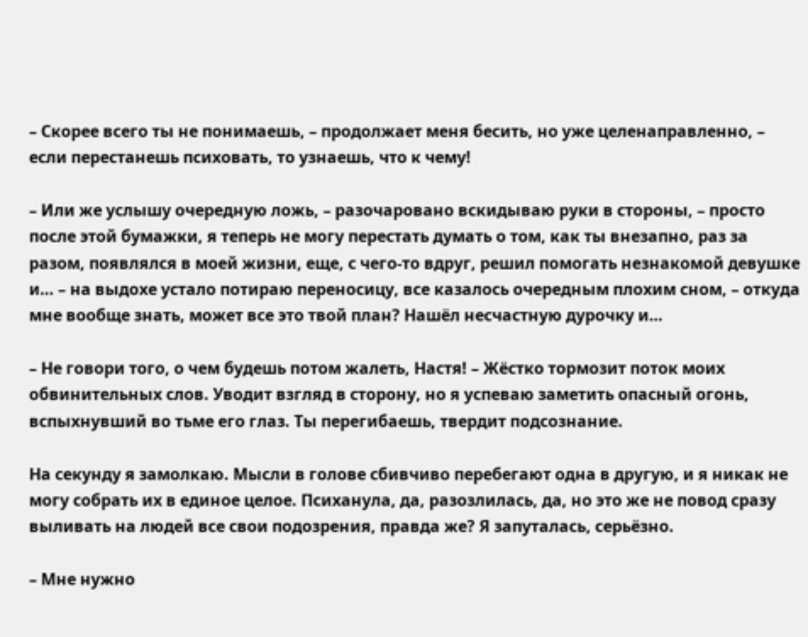– Скорее всего ты не понимаешь, – продолжает меня бесить, но уже целенаправленно, – если перестанешь психовать, то узнаешь, что к чему!

– Или же услышу очередную ложь, – разочаровано вскидываю руки в стороны, – просто после этой бумажки, я теперь не могу перестать думать о том, как ты внезапно, раз за разом, появлялся в моей жизни, еще, с чего-то вдруг, решил помогать незнакомой девушке и… – на выдохе устало потираю переносицу, все казалось очередным плохим сном, – откуда мне вообще знать, может все это твой план? Нашёл несчастную дурочку и…

– Не говори того, о чем будешь потом жалеть, Настя! – Жёстко тормозит поток моих обвинительных слов. Уводит взгляд в сторону, но я успеваю заметить опасный огонь, вспыхнувший во тьме его глаз. Ты перегибаешь, твердит подсознание.

На секунду я замолкаю. Мысли в голове сбивчиво перебегают одна в другую, и я никак не могу собрать их в единое целое. Психанула, да, разозлилась, да, но это же не повод сразу выливать на людей все свои подозрения, правда же? Я запуталась, серьёзно.

– Мне нужно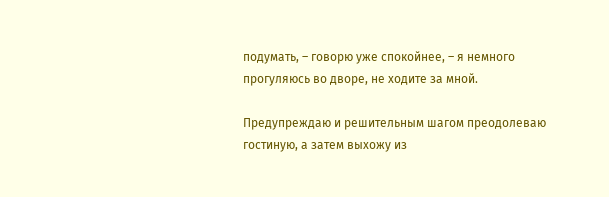подумать, – говорю уже спокойнее, – я немного прогуляюсь во дворе, не ходите за мной.

Предупреждаю и решительным шагом преодолеваю гостиную, а затем выхожу из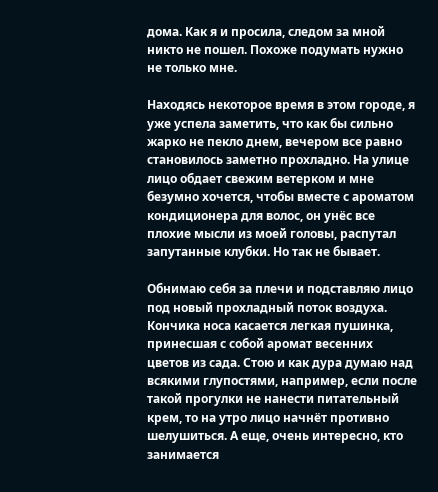дома. Как я и просила, следом за мной никто не пошел. Похоже подумать нужно не только мне.

Находясь некоторое время в этом городе, я уже успела заметить, что как бы сильно жарко не пекло днем, вечером все равно становилось заметно прохладно. На улице лицо обдает свежим ветерком и мне безумно хочется, чтобы вместе с ароматом кондиционера для волос, он унёс все плохие мысли из моей головы, распутал запутанные клубки. Но так не бывает.

Обнимаю себя за плечи и подставляю лицо под новый прохладный поток воздуха. Кончика носа касается легкая пушинка, принесшая с собой аромат весенних цветов из сада. Стою и как дура думаю над всякими глупостями, например, если после такой прогулки не нанести питательный крем, то на утро лицо начнёт противно шелушиться. А еще, очень интересно, кто занимается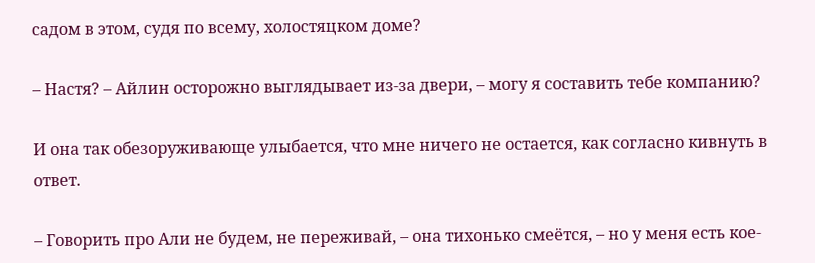садом в этом, судя по всему, холостяцком доме?

– Настя? – Айлин осторожно выглядывает из-за двери, – могу я составить тебе компанию?

И она так обезоруживающе улыбается, что мне ничего не остается, как согласно кивнуть в ответ.

– Говорить про Али не будем, не переживай, – она тихонько смеётся, – но у меня есть кое-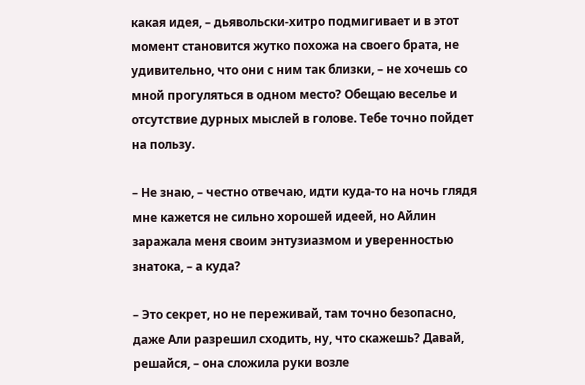какая идея, – дьявольски-хитро подмигивает и в этот момент становится жутко похожа на своего брата, не удивительно, что они с ним так близки, – не хочешь со мной прогуляться в одном место? Обещаю веселье и отсутствие дурных мыслей в голове. Тебе точно пойдет на пользу.

– Не знаю, – честно отвечаю, идти куда-то на ночь глядя мне кажется не сильно хорошей идеей, но Айлин заражала меня своим энтузиазмом и уверенностью знатока, – а куда?

– Это секрет, но не переживай, там точно безопасно, даже Али разрешил сходить, ну, что скажешь? Давай, решайся, – она сложила руки возле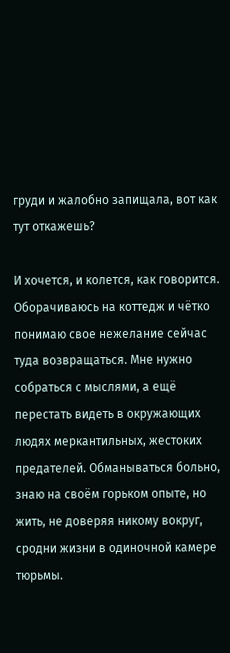груди и жалобно запищала, вот как тут откажешь?

И хочется, и колется, как говорится. Оборачиваюсь на коттедж и чётко понимаю свое нежелание сейчас туда возвращаться. Мне нужно собраться с мыслями, а ещё перестать видеть в окружающих людях меркантильных, жестоких предателей. Обманываться больно, знаю на своём горьком опыте, но жить, не доверяя никому вокруг, сродни жизни в одиночной камере тюрьмы.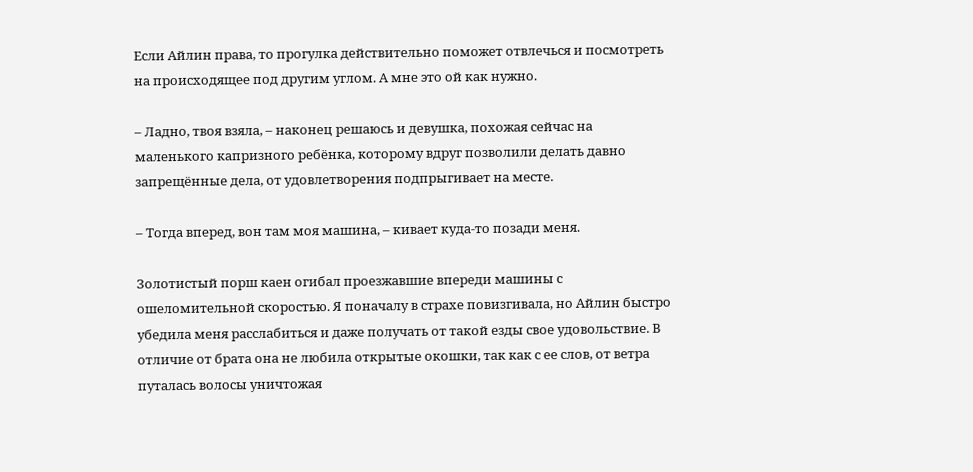Если Айлин права, то прогулка действительно поможет отвлечься и посмотреть на происходящее под другим углом. А мне это ой как нужно.

– Ладно, твоя взяла, – наконец решаюсь и девушка, похожая сейчас на маленького капризного ребёнка, которому вдруг позволили делать давно запрещённые дела, от удовлетворения подпрыгивает на месте.

– Тогда вперед, вон там моя машина, – кивает куда-то позади меня.

Золотистый порш каен огибал проезжавшие впереди машины с ошеломительной скоростью. Я поначалу в страхе повизгивала, но Айлин быстро убедила меня расслабиться и даже получать от такой езды свое удовольствие. В отличие от брата она не любила открытые окошки, так как с ее слов, от ветра путалась волосы уничтожая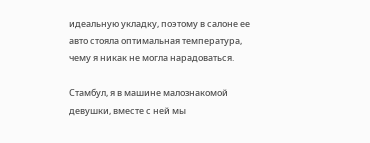идеальную укладку, поэтому в салоне ее авто стояла оптимальная температура, чему я никак не могла нарадоваться.

Стамбул, я в машине малознакомой девушки, вместе с ней мы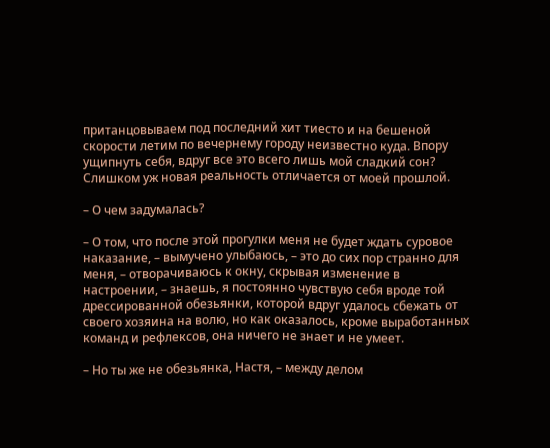пританцовываем под последний хит тиесто и на бешеной скорости летим по вечернему городу неизвестно куда. Впору ущипнуть себя, вдруг все это всего лишь мой сладкий сон? Слишком уж новая реальность отличается от моей прошлой.

– О чем задумалась?

– О том, что после этой прогулки меня не будет ждать суровое наказание, – вымучено улыбаюсь, – это до сих пор странно для меня, – отворачиваюсь к окну, скрывая изменение в настроении, – знаешь, я постоянно чувствую себя вроде той дрессированной обезьянки, которой вдруг удалось сбежать от своего хозяина на волю, но как оказалось, кроме выработанных команд и рефлексов, она ничего не знает и не умеет.

– Но ты же не обезьянка, Настя, – между делом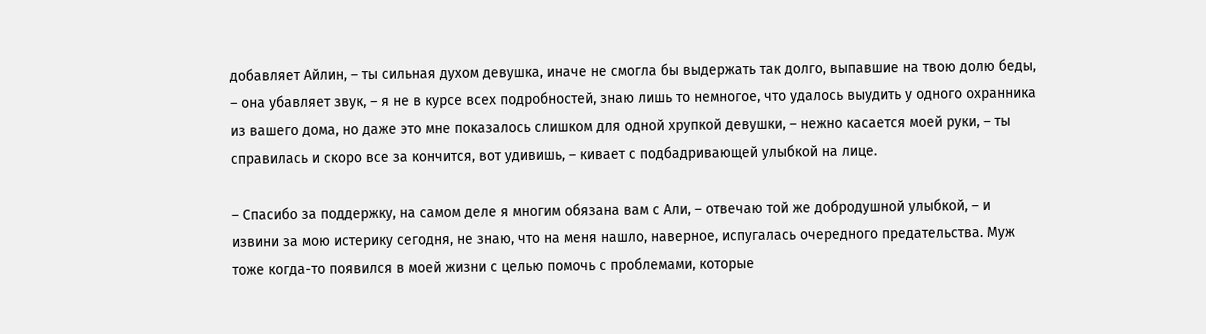добавляет Айлин, – ты сильная духом девушка, иначе не смогла бы выдержать так долго, выпавшие на твою долю беды, – она убавляет звук, – я не в курсе всех подробностей, знаю лишь то немногое, что удалось выудить у одного охранника из вашего дома, но даже это мне показалось слишком для одной хрупкой девушки, – нежно касается моей руки, – ты справилась и скоро все за кончится, вот удивишь, – кивает с подбадривающей улыбкой на лице.

– Спасибо за поддержку, на самом деле я многим обязана вам с Али, – отвечаю той же добродушной улыбкой, – и извини за мою истерику сегодня, не знаю, что на меня нашло, наверное, испугалась очередного предательства. Муж тоже когда-то появился в моей жизни с целью помочь с проблемами, которые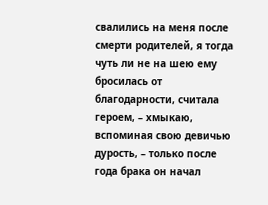свалились на меня после смерти родителей, я тогда чуть ли не на шею ему бросилась от благодарности, считала героем, – хмыкаю, вспоминая свою девичью дурость, – только после года брака он начал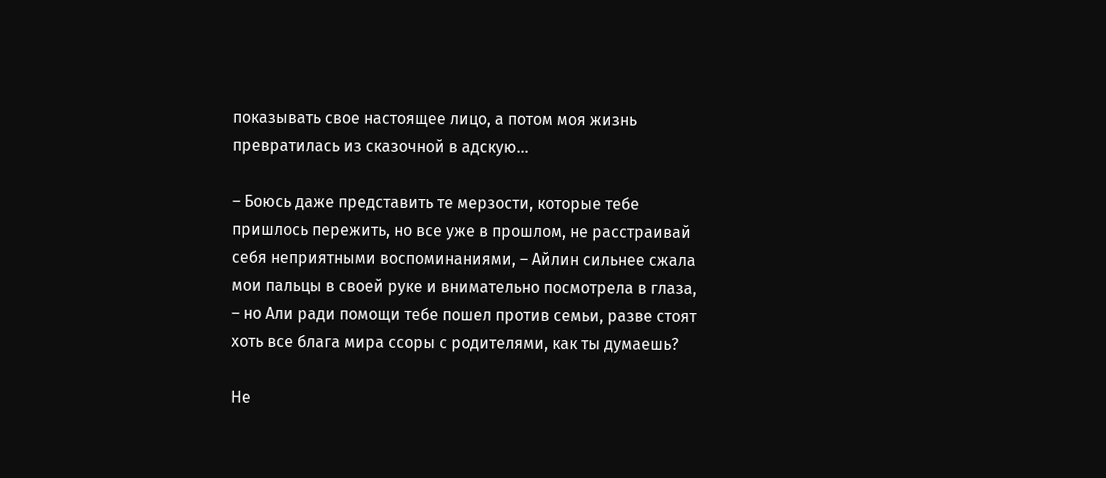показывать свое настоящее лицо, а потом моя жизнь превратилась из сказочной в адскую…

– Боюсь даже представить те мерзости, которые тебе пришлось пережить, но все уже в прошлом, не расстраивай себя неприятными воспоминаниями, – Айлин сильнее сжала мои пальцы в своей руке и внимательно посмотрела в глаза, – но Али ради помощи тебе пошел против семьи, разве стоят хоть все блага мира ссоры с родителями, как ты думаешь?

Не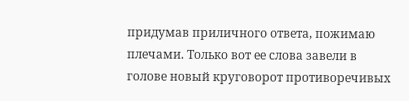придумав приличного ответа, пожимаю плечами. Только вот ее слова завели в голове новый круговорот противоречивых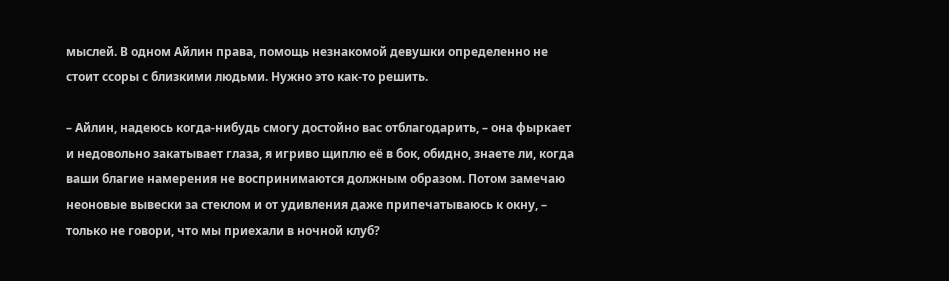мыслей. В одном Айлин права, помощь незнакомой девушки определенно не стоит ссоры с близкими людьми. Нужно это как-то решить.

– Айлин, надеюсь когда-нибудь смогу достойно вас отблагодарить, – она фыркает и недовольно закатывает глаза, я игриво щиплю её в бок, обидно, знаете ли, когда ваши благие намерения не воспринимаются должным образом. Потом замечаю неоновые вывески за стеклом и от удивления даже припечатываюсь к окну, – только не говори, что мы приехали в ночной клуб?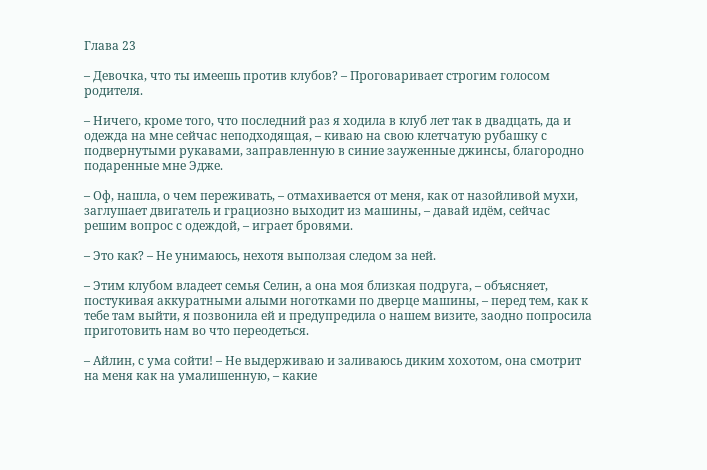Глава 23

– Девочка, что ты имеешь против клубов? – Проговаривает строгим голосом родителя.

– Ничего, кроме того, что последний раз я ходила в клуб лет так в двадцать, да и одежда на мне сейчас неподходящая, – киваю на свою клетчатую рубашку с подвернутыми рукавами, заправленную в синие зауженные джинсы, благородно подаренные мне Эдже.

– Оф, нашла, о чем переживать, – отмахивается от меня, как от назойливой мухи, заглушает двигатель и грациозно выходит из машины, – давай идём, сейчас решим вопрос с одеждой, – играет бровями.

– Это как? – Не унимаюсь, нехотя выползая следом за ней.

– Этим клубом владеет семья Селин, а она моя близкая подруга, – объясняет, постукивая аккуратными алыми ноготками по дверце машины, – перед тем, как к тебе там выйти, я позвонила ей и предупредила о нашем визите, заодно попросила приготовить нам во что переодеться.

– Айлин, с ума сойти! – Не выдерживаю и заливаюсь диким хохотом, она смотрит на меня как на умалишенную, – какие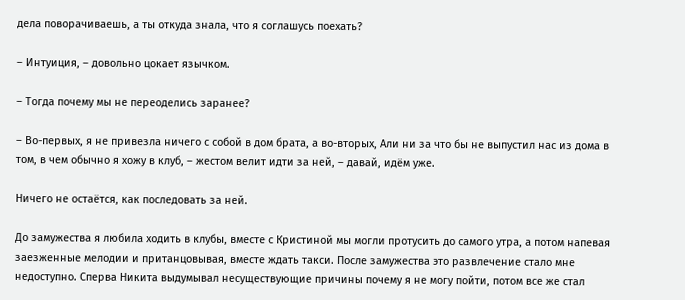дела поворачиваешь, а ты откуда знала, что я соглашусь поехать?

– Интуиция, – довольно цокает язычком.

– Тогда почему мы не переоделись заранее?

– Во-первых, я не привезла ничего с собой в дом брата, а во-вторых, Али ни за что бы не выпустил нас из дома в том, в чем обычно я хожу в клуб, – жестом велит идти за ней, – давай, идём уже.

Ничего не остаётся, как последовать за ней.

До замужества я любила ходить в клубы, вместе с Кристиной мы могли протусить до самого утра, а потом напевая заезженные мелодии и пританцовывая, вместе ждать такси. После замужества это развлечение стало мне недоступно. Сперва Никита выдумывал несуществующие причины почему я не могу пойти, потом все же стал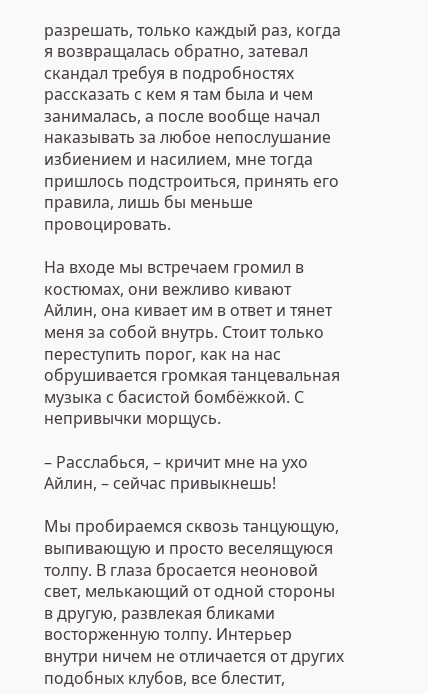разрешать, только каждый раз, когда я возвращалась обратно, затевал скандал требуя в подробностях рассказать с кем я там была и чем занималась, а после вообще начал наказывать за любое непослушание избиением и насилием, мне тогда пришлось подстроиться, принять его правила, лишь бы меньше провоцировать.

На входе мы встречаем громил в костюмах, они вежливо кивают Айлин, она кивает им в ответ и тянет меня за собой внутрь. Стоит только переступить порог, как на нас обрушивается громкая танцевальная музыка с басистой бомбёжкой. С непривычки морщусь.

– Расслабься, – кричит мне на ухо Айлин, – сейчас привыкнешь!

Мы пробираемся сквозь танцующую, выпивающую и просто веселящуюся толпу. В глаза бросается неоновой свет, мелькающий от одной стороны в другую, развлекая бликами восторженную толпу. Интерьер внутри ничем не отличается от других подобных клубов, все блестит,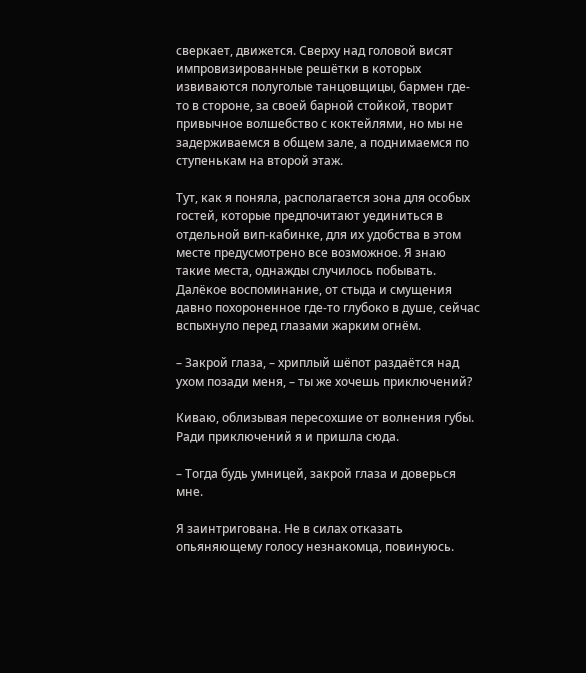сверкает, движется. Сверху над головой висят импровизированные решётки в которых извиваются полуголые танцовщицы, бармен где-то в стороне, за своей барной стойкой, творит привычное волшебство с коктейлями, но мы не задерживаемся в общем зале, а поднимаемся по ступенькам на второй этаж.

Тут, как я поняла, располагается зона для особых гостей, которые предпочитают уединиться в отдельной вип-кабинке, для их удобства в этом месте предусмотрено все возможное. Я знаю такие места, однажды случилось побывать. Далёкое воспоминание, от стыда и смущения давно похороненное где-то глубоко в душе, сейчас вспыхнуло перед глазами жарким огнём.

– Закрой глаза, – хриплый шёпот раздаётся над ухом позади меня, – ты же хочешь приключений?

Киваю, облизывая пересохшие от волнения губы. Ради приключений я и пришла сюда.

– Тогда будь умницей, закрой глаза и доверься мне.

Я заинтригована. Не в силах отказать опьяняющему голосу незнакомца, повинуюсь.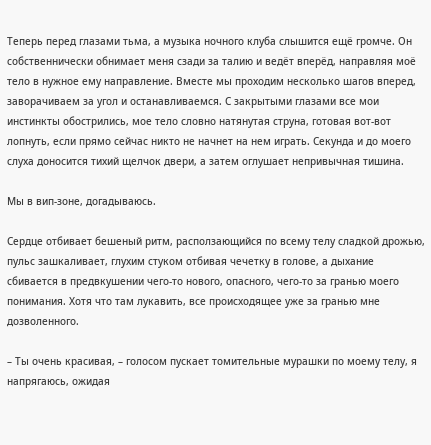Теперь перед глазами тьма, а музыка ночного клуба слышится ещё громче. Он собственнически обнимает меня сзади за талию и ведёт вперёд, направляя моё тело в нужное ему направление. Вместе мы проходим несколько шагов вперед, заворачиваем за угол и останавливаемся. С закрытыми глазами все мои инстинкты обострились, мое тело словно натянутая струна, готовая вот-вот лопнуть, если прямо сейчас никто не начнет на нем играть. Секунда и до моего слуха доносится тихий щелчок двери, а затем оглушает непривычная тишина.

Мы в вип-зоне, догадываюсь.

Сердце отбивает бешеный ритм, расползающийся по всему телу сладкой дрожью, пульс зашкаливает, глухим стуком отбивая чечетку в голове, а дыхание сбивается в предвкушении чего-то нового, опасного, чего-то за гранью моего понимания. Хотя что там лукавить, все происходящее уже за гранью мне дозволенного.

– Ты очень красивая, – голосом пускает томительные мурашки по моему телу, я напрягаюсь, ожидая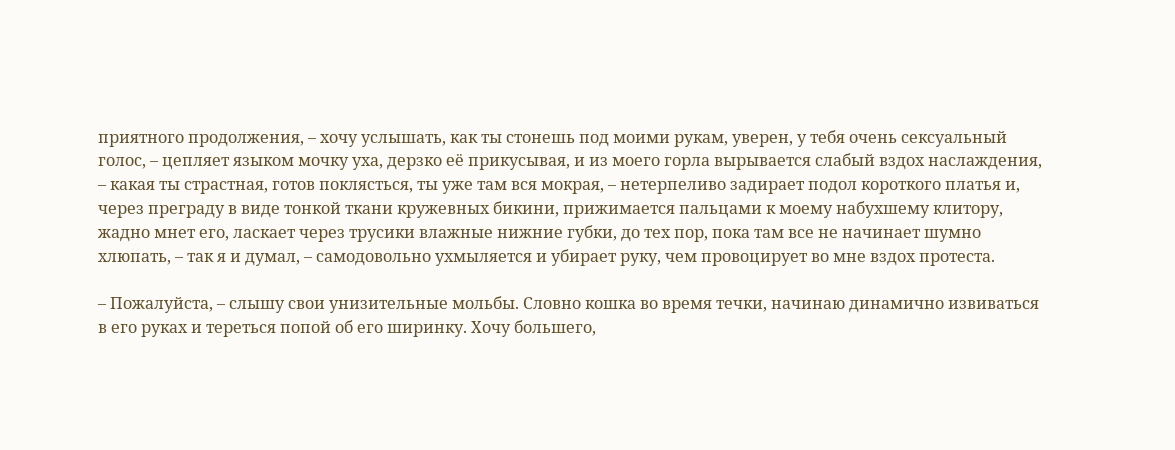приятного продолжения, – хочу услышать, как ты стонешь под моими рукам, уверен, у тебя очень сексуальный голос, – цепляет языком мочку уха, дерзко её прикусывая, и из моего горла вырывается слабый вздох наслаждения, – какая ты страстная, готов поклясться, ты уже там вся мокрая, – нетерпеливо задирает подол короткого платья и, через преграду в виде тонкой ткани кружевных бикини, прижимается пальцами к моему набухшему клитору, жадно мнет его, ласкает через трусики влажные нижние губки, до тех пор, пока там все не начинает шумно хлюпать, – так я и думал, – самодовольно ухмыляется и убирает руку, чем провоцирует во мне вздох протеста.

– Пожалуйста, – слышу свои унизительные мольбы. Словно кошка во время течки, начинаю динамично извиваться в его руках и тереться попой об его ширинку. Хочу большего,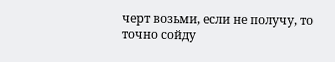черт возьми, если не получу, то точно сойду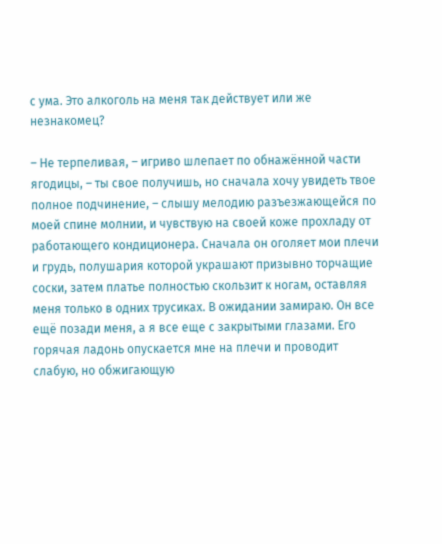с ума. Это алкоголь на меня так действует или же незнакомец?

– Не терпеливая, – игриво шлепает по обнажённой части ягодицы, – ты свое получишь, но сначала хочу увидеть твое полное подчинение, – слышу мелодию разъезжающейся по моей спине молнии, и чувствую на своей коже прохладу от работающего кондиционера. Сначала он оголяет мои плечи и грудь, полушария которой украшают призывно торчащие соски, затем платье полностью скользит к ногам, оставляя меня только в одних трусиках. В ожидании замираю. Он все ещё позади меня, а я все еще с закрытыми глазами. Его горячая ладонь опускается мне на плечи и проводит слабую, но обжигающую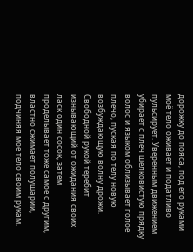дорожку до пояса, под его руками моё тело оживает и податливо пульсирует. Уверенным движением убирает с плеч шелковистую прядку волос и языком облизывает голое плечо, пуская по телу новую возбуждающую волну дрожи. Свободной рукой теребит изнывающий от ожидания своих ласк один сосок, затем проделывает тоже самое с другим, властно сжимает полушарии, подчиняя мое тело своим рукам.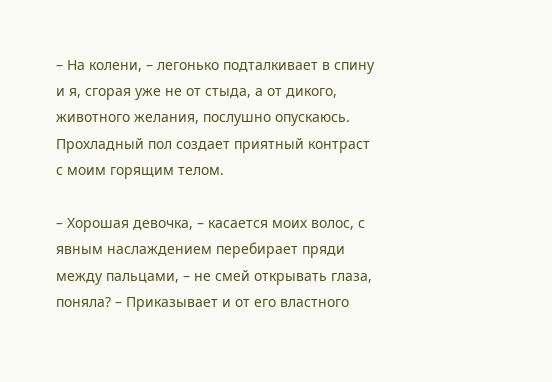– На колени, – легонько подталкивает в спину и я, сгорая уже не от стыда, а от дикого, животного желания, послушно опускаюсь. Прохладный пол создает приятный контраст с моим горящим телом.

– Хорошая девочка, – касается моих волос, с явным наслаждением перебирает пряди между пальцами, – не смей открывать глаза, поняла? – Приказывает и от его властного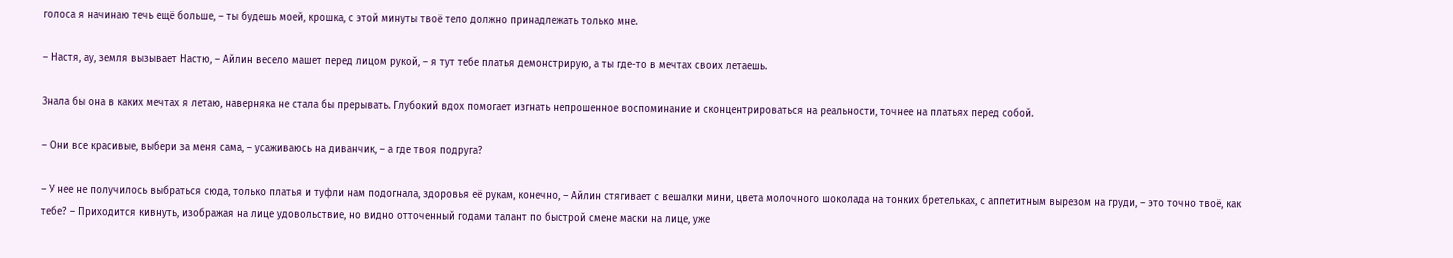голоса я начинаю течь ещё больше, – ты будешь моей, крошка, с этой минуты твоё тело должно принадлежать только мне.

– Настя, ау, земля вызывает Настю, – Айлин весело машет перед лицом рукой, – я тут тебе платья демонстрирую, а ты где-то в мечтах своих летаешь.

Знала бы она в каких мечтах я летаю, наверняка не стала бы прерывать. Глубокий вдох помогает изгнать непрошенное воспоминание и сконцентрироваться на реальности, точнее на платьях перед собой.

– Они все красивые, выбери за меня сама, – усаживаюсь на диванчик, – а где твоя подруга?

– У нее не получилось выбраться сюда, только платья и туфли нам подогнала, здоровья её рукам, конечно, – Айлин стягивает с вешалки мини, цвета молочного шоколада на тонких бретельках, с аппетитным вырезом на груди, – это точно твоё, как тебе? – Приходится кивнуть, изображая на лице удовольствие, но видно отточенный годами талант по быстрой смене маски на лице, уже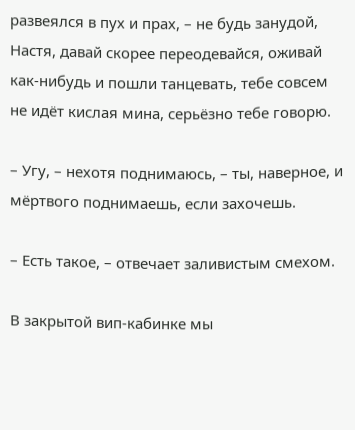развеялся в пух и прах, – не будь занудой, Настя, давай скорее переодевайся, оживай как-нибудь и пошли танцевать, тебе совсем не идёт кислая мина, серьёзно тебе говорю.

– Угу, – нехотя поднимаюсь, – ты, наверное, и мёртвого поднимаешь, если захочешь.

– Есть такое, – отвечает заливистым смехом.

В закрытой вип-кабинке мы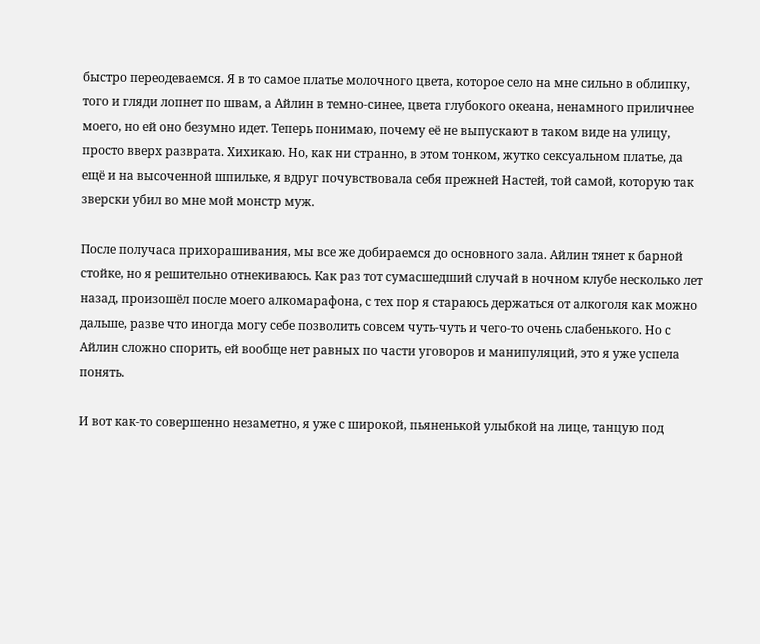быстро переодеваемся. Я в то самое платье молочного цвета, которое село на мне сильно в облипку, того и гляди лопнет по швам, а Айлин в темно-синее, цвета глубокого океана, ненамного приличнее моего, но ей оно безумно идет. Теперь понимаю, почему её не выпускают в таком виде на улицу, просто вверх разврата. Хихикаю. Но, как ни странно, в этом тонком, жутко сексуальном платье, да ещё и на высоченной шпильке, я вдруг почувствовала себя прежней Настей, той самой, которую так зверски убил во мне мой монстр муж.

После получаса прихорашивания, мы все же добираемся до основного зала. Айлин тянет к барной стойке, но я решительно отнекиваюсь. Как раз тот сумасшедший случай в ночном клубе несколько лет назад, произошёл после моего алкомарафона, с тех пор я стараюсь держаться от алкоголя как можно дальше, разве что иногда могу себе позволить совсем чуть-чуть и чего-то очень слабенького. Но с Айлин сложно спорить, ей вообще нет равных по части уговоров и манипуляций, это я уже успела понять.

И вот как-то совершенно незаметно, я уже с широкой, пьяненькой улыбкой на лице, танцую под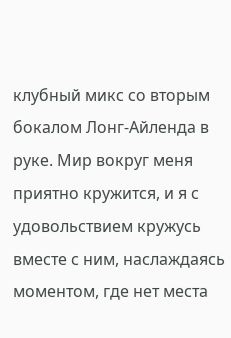клубный микс со вторым бокалом Лонг-Айленда в руке. Мир вокруг меня приятно кружится, и я с удовольствием кружусь вместе с ним, наслаждаясь моментом, где нет места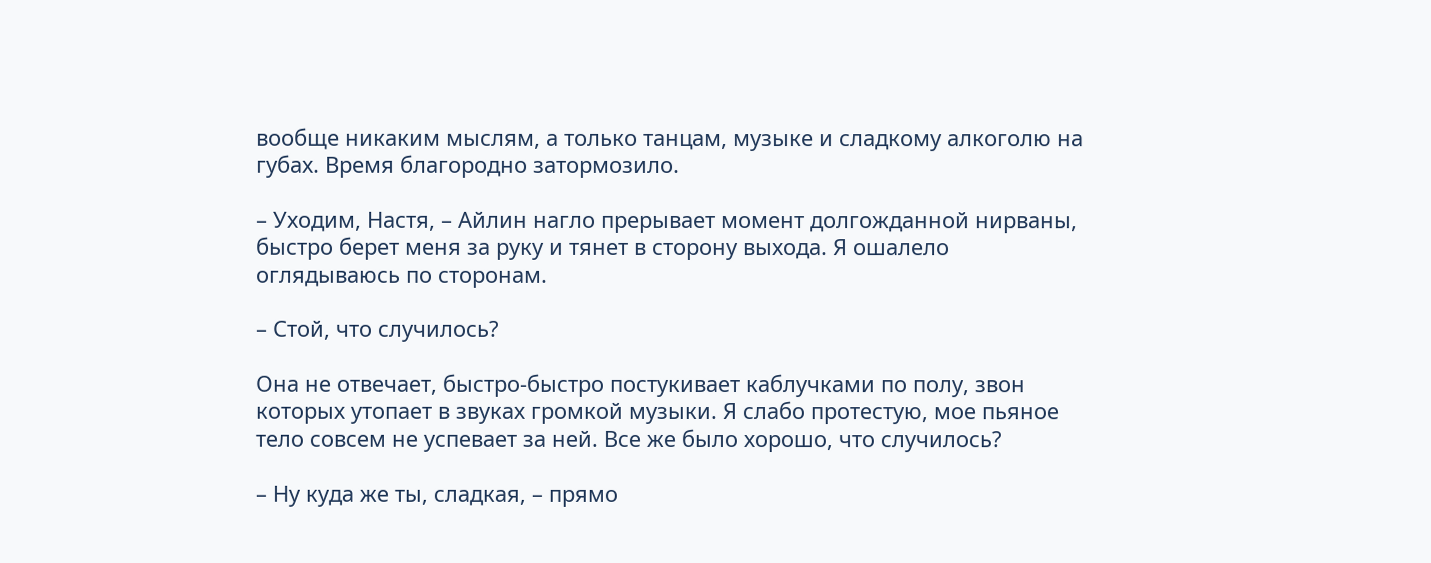вообще никаким мыслям, а только танцам, музыке и сладкому алкоголю на губах. Время благородно затормозило.

– Уходим, Настя, – Айлин нагло прерывает момент долгожданной нирваны, быстро берет меня за руку и тянет в сторону выхода. Я ошалело оглядываюсь по сторонам.

– Стой, что случилось?

Она не отвечает, быстро-быстро постукивает каблучками по полу, звон которых утопает в звуках громкой музыки. Я слабо протестую, мое пьяное тело совсем не успевает за ней. Все же было хорошо, что случилось?

– Ну куда же ты, сладкая, – прямо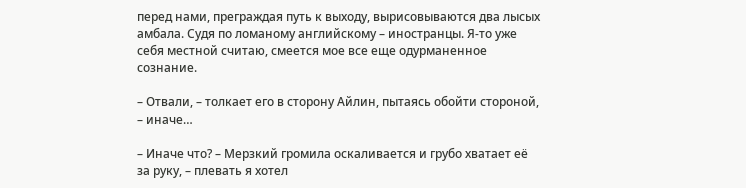перед нами, преграждая путь к выходу, вырисовываются два лысых амбала. Судя по ломаному английскому – иностранцы. Я-то уже себя местной считаю, смеется мое все еще одурманенное сознание.

– Отвали, – толкает его в сторону Айлин, пытаясь обойти стороной, – иначе…

– Иначе что? – Мерзкий громила оскаливается и грубо хватает её за руку, – плевать я хотел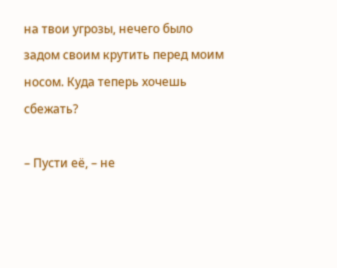на твои угрозы, нечего было задом своим крутить перед моим носом. Куда теперь хочешь сбежать?

– Пусти её, – не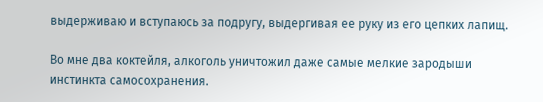выдерживаю и вступаюсь за подругу, выдергивая ее руку из его цепких лапищ.

Во мне два коктейля, алкоголь уничтожил даже самые мелкие зародыши инстинкта самосохранения.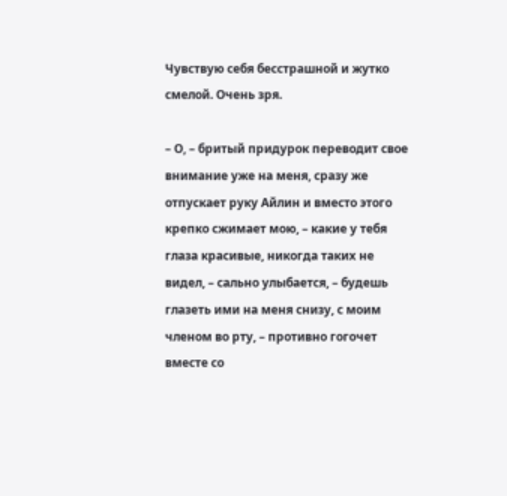Чувствую себя бесстрашной и жутко смелой. Очень зря.

– О, – бритый придурок переводит свое внимание уже на меня, сразу же отпускает руку Айлин и вместо этого крепко сжимает мою, – какие у тебя глаза красивые, никогда таких не видел, – сально улыбается, – будешь глазеть ими на меня снизу, с моим членом во рту, – противно гогочет вместе со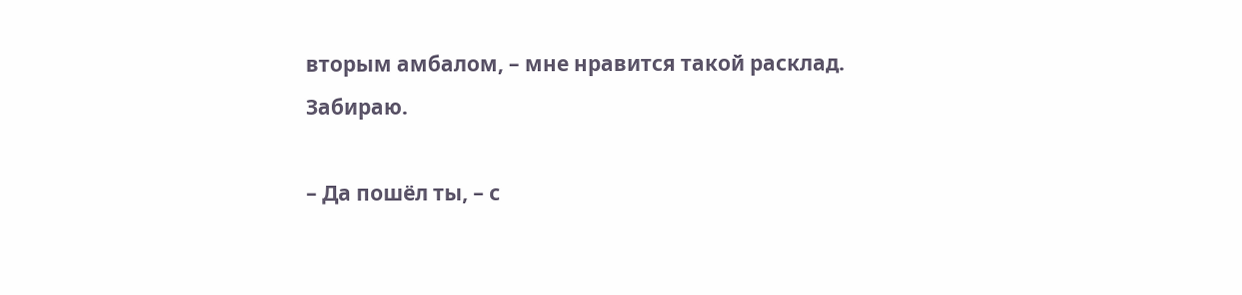вторым амбалом, – мне нравится такой расклад. Забираю.

– Да пошёл ты, – с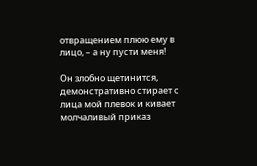отвращением плюю ему в лицо, – а ну пусти меня!

Он злобно щетинится, демонстративно стирает с лица мой плевок и кивает молчаливый приказ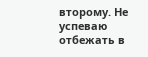второму. Не успеваю отбежать в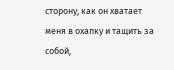сторону, как он хватает меня в охапку и тащить за собой,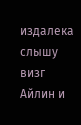издалека слышу визг Айлин и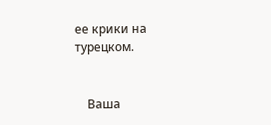ее крики на турецком.


    Ваша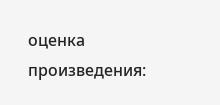оценка произведения: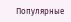Популярные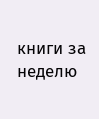книги за неделю